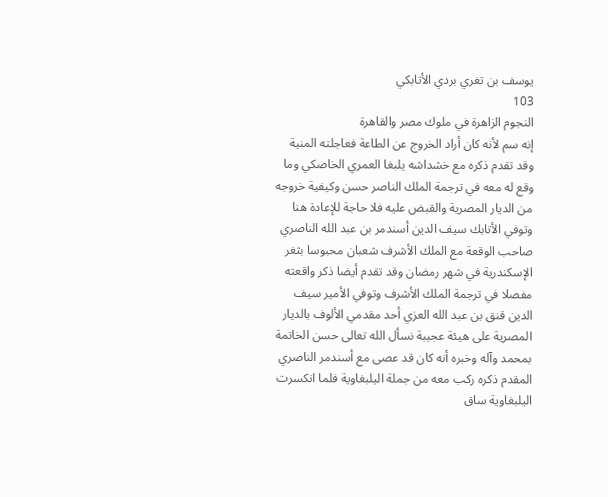يوسف بن تغري بردي الأتابكي
103
النجوم الزاهرة في ملوك مصر والقاهرة
إنه سم لأنه كان أراد الخروج عن الطاعة فعاجلته المنية وقد تقدم ذكره مع خشداشه يلبغا العمري الخاصكي وما وقع له معه في ترجمة الملك الناصر حسن وكيفية خروجه من الديار المصرية والقبض عليه فلا حاجة للإعادة هنا وتوفي الأتابك سيف الدين أسندمر بن عبد الله الناصري صاحب الوقعة مع الملك الأشرف شعبان محبوسا بثغر الإسكندرية في شهر رمضان وقد تقدم أيضا ذكر واقعته مفصلا في ترجمة الملك الأشرف وتوفي الأمير سيف الدين قنق بن عبد الله العزي أحد مقدمي الألوف بالديار المصرية على هيئة عجيبة نسأل الله تعالى حسن الخاتمة بمحمد وآله وخبره أنه كان قد عصى مع أسندمر الناصري المقدم ذكره ركب معه من جملة اليلبغاوية فلما انكسرت اليلبغاوية ساق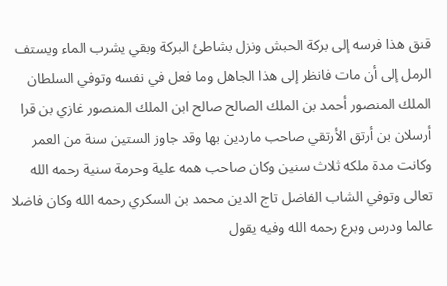قنق هذا فرسه إلى بركة الحبش ونزل بشاطئ البركة وبقي يشرب الماء ويستف الرمل إلى أن مات فانظر إلى هذا الجاهل وما فعل في نفسه وتوفي السلطان الملك المنصور أحمد بن الملك الصالح صالح ابن الملك المنصور غازي بن قرا أرسلان بن أرتق الأرتقي صاحب ماردين بها وقد جاوز الستين سنة من العمر وكانت مدة ملكه ثلاث سنين وكان صاحب همه علية وحرمة سنية رحمه الله تعالى وتوفي الشاب الفاضل تاج الدين محمد بن السكري رحمه الله وكان فاضلا عالما ودرس وبرع رحمه الله وفيه يقول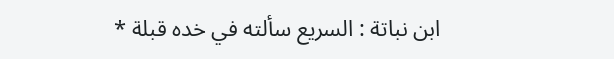ابن نباتة : السريع سألته في خده قبلة *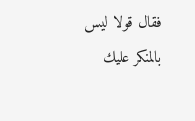فقال قولا ليس بالمنكر عليك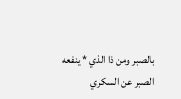بالصبر ومن ذا الذي * ينفعه الصبر عن السكري